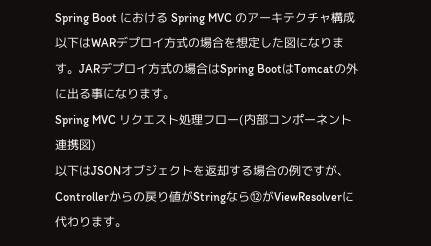Spring Boot における Spring MVC のアーキテクチャ構成
以下はWARデプロイ方式の場合を想定した図になります。JARデプロイ方式の場合はSpring BootはTomcatの外に出る事になります。
Spring MVC リクエスト処理フロー(内部コンポーネント連携図)
以下はJSONオブジェクトを返却する場合の例ですが、Controllerからの戻り値がStringなら⑫がViewResolverに代わります。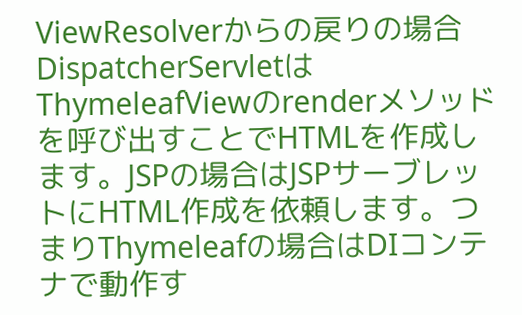ViewResolverからの戻りの場合DispatcherServletはThymeleafViewのrenderメソッドを呼び出すことでHTMLを作成します。JSPの場合はJSPサーブレットにHTML作成を依頼します。つまりThymeleafの場合はDIコンテナで動作す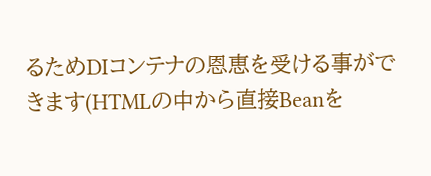るためDIコンテナの恩恵を受ける事ができます(HTMLの中から直接Beanを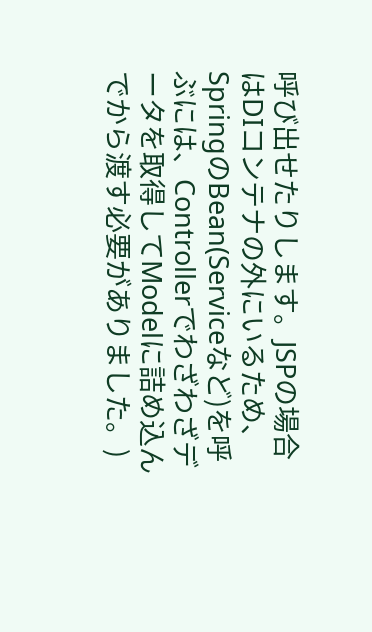呼び出せたりします。JSPの場合はDIコンテナの外にいるため、SpringのBean(Serviceなど)を呼ぶには、Controllerでわざわざデータを取得してModelに詰め込んでから渡す必要がありました。)